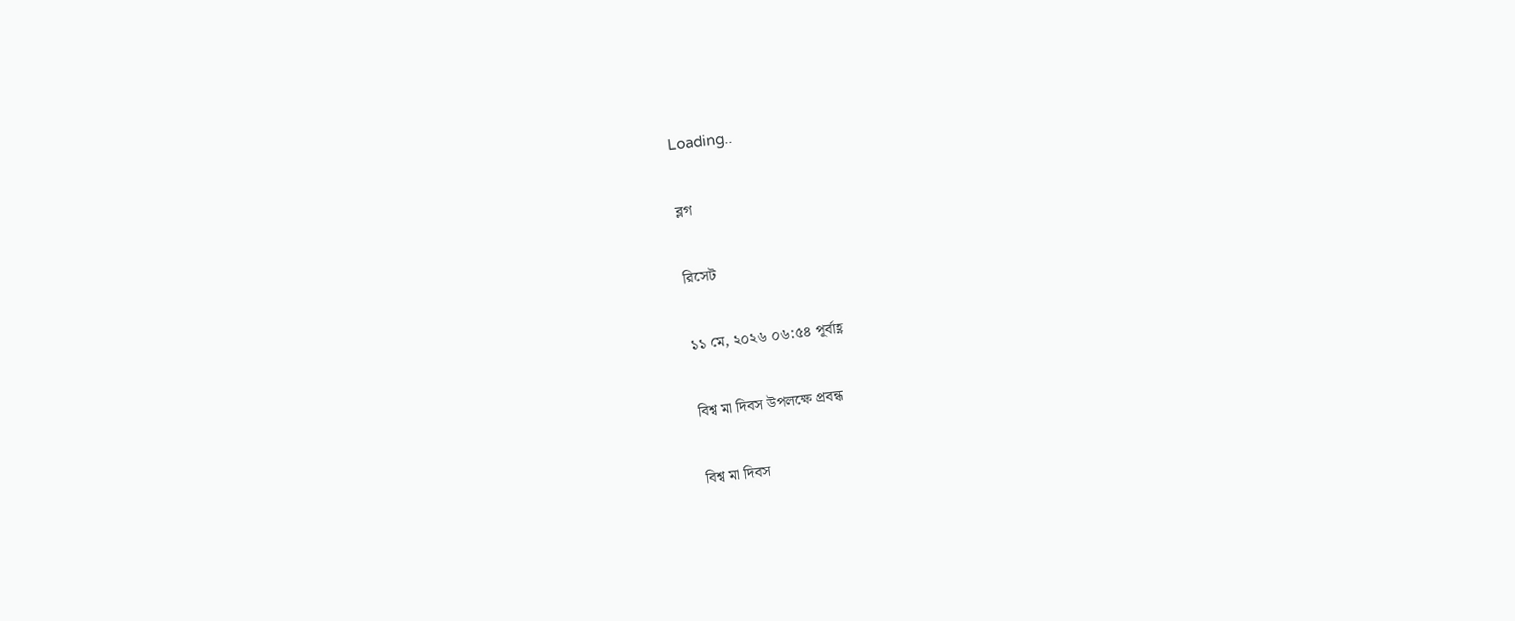Loading..

ব্লগ

রিসেট

১১ মে, ২০২৬ ০৬:৫৪ পূর্বাহ্ণ

বিশ্ব মা দিবস উপলক্ষে প্রবন্ধ

বিশ্ব মা দিবস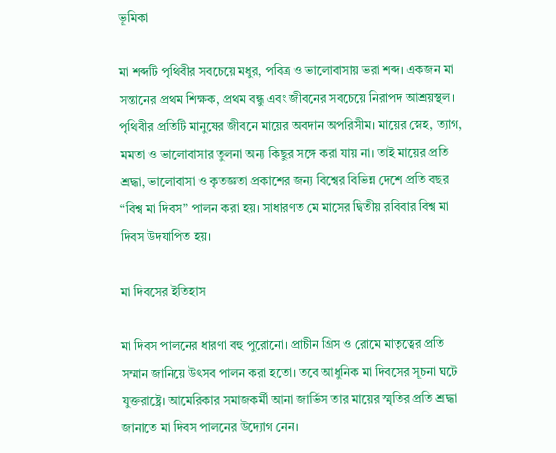ভূমিকা

মা শব্দটি পৃথিবীর সবচেয়ে মধুর, পবিত্র ও ভালোবাসায় ভরা শব্দ। একজন মা সন্তানের প্রথম শিক্ষক, প্রথম বন্ধু এবং জীবনের সবচেয়ে নিরাপদ আশ্রয়স্থল। পৃথিবীর প্রতিটি মানুষের জীবনে মায়ের অবদান অপরিসীম। মায়ের স্নেহ, ত্যাগ, মমতা ও ভালোবাসার তুলনা অন্য কিছুর সঙ্গে করা যায় না। তাই মায়ের প্রতি শ্রদ্ধা, ভালোবাসা ও কৃতজ্ঞতা প্রকাশের জন্য বিশ্বের বিভিন্ন দেশে প্রতি বছর “বিশ্ব মা দিবস” পালন করা হয়। সাধারণত মে মাসের দ্বিতীয় রবিবার বিশ্ব মা দিবস উদযাপিত হয়।

মা দিবসের ইতিহাস

মা দিবস পালনের ধারণা বহু পুরোনো। প্রাচীন গ্রিস ও রোমে মাতৃত্বের প্রতি সম্মান জানিয়ে উৎসব পালন করা হতো। তবে আধুনিক মা দিবসের সূচনা ঘটে যুক্তরাষ্ট্রে। আমেরিকার সমাজকর্মী আনা জার্ভিস তার মায়ের স্মৃতির প্রতি শ্রদ্ধা জানাতে মা দিবস পালনের উদ্যোগ নেন।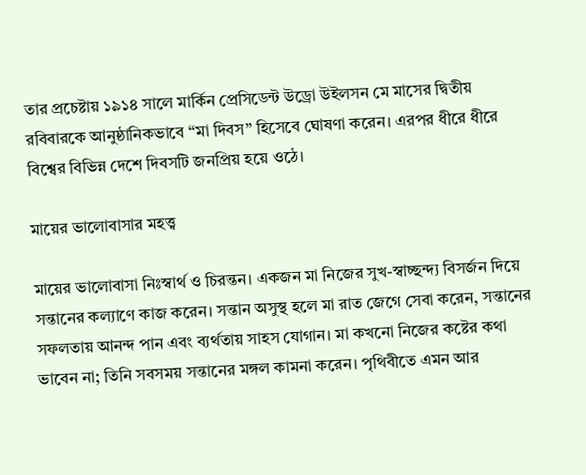তার প্রচেষ্টায় ১৯১৪ সালে মার্কিন প্রেসিডেন্ট উড্রো উইলসন মে মাসের দ্বিতীয় রবিবারকে আনুষ্ঠানিকভাবে “মা দিবস” হিসেবে ঘোষণা করেন। এরপর ধীরে ধীরে বিশ্বের বিভিন্ন দেশে দিবসটি জনপ্রিয় হয়ে ওঠে।

মায়ের ভালোবাসার মহত্ত্ব

মায়ের ভালোবাসা নিঃস্বার্থ ও চিরন্তন। একজন মা নিজের সুখ-স্বাচ্ছন্দ্য বিসর্জন দিয়ে সন্তানের কল্যাণে কাজ করেন। সন্তান অসুস্থ হলে মা রাত জেগে সেবা করেন, সন্তানের সফলতায় আনন্দ পান এবং ব্যর্থতায় সাহস যোগান। মা কখনো নিজের কষ্টের কথা ভাবেন না; তিনি সবসময় সন্তানের মঙ্গল কামনা করেন। পৃথিবীতে এমন আর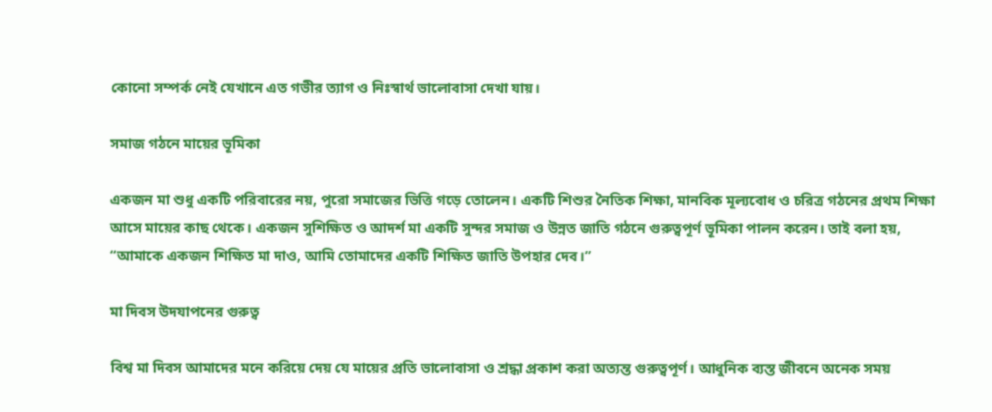কোনো সম্পর্ক নেই যেখানে এত গভীর ত্যাগ ও নিঃস্বার্থ ভালোবাসা দেখা যায়।

সমাজ গঠনে মায়ের ভূমিকা

একজন মা শুধু একটি পরিবারের নয়, পুরো সমাজের ভিত্তি গড়ে তোলেন। একটি শিশুর নৈতিক শিক্ষা, মানবিক মূল্যবোধ ও চরিত্র গঠনের প্রথম শিক্ষা আসে মায়ের কাছ থেকে। একজন সুশিক্ষিত ও আদর্শ মা একটি সুন্দর সমাজ ও উন্নত জাতি গঠনে গুরুত্বপূর্ণ ভূমিকা পালন করেন। তাই বলা হয়, “আমাকে একজন শিক্ষিত মা দাও, আমি তোমাদের একটি শিক্ষিত জাতি উপহার দেব।”

মা দিবস উদযাপনের গুরুত্ব

বিশ্ব মা দিবস আমাদের মনে করিয়ে দেয় যে মায়ের প্রতি ভালোবাসা ও শ্রদ্ধা প্রকাশ করা অত্যন্ত গুরুত্বপূর্ণ। আধুনিক ব্যস্ত জীবনে অনেক সময়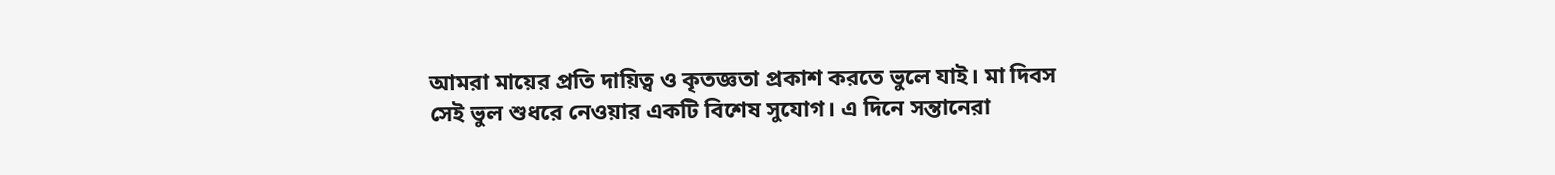আমরা মায়ের প্রতি দায়িত্ব ও কৃতজ্ঞতা প্রকাশ করতে ভুলে যাই। মা দিবস সেই ভুল শুধরে নেওয়ার একটি বিশেষ সুযোগ। এ দিনে সন্তানেরা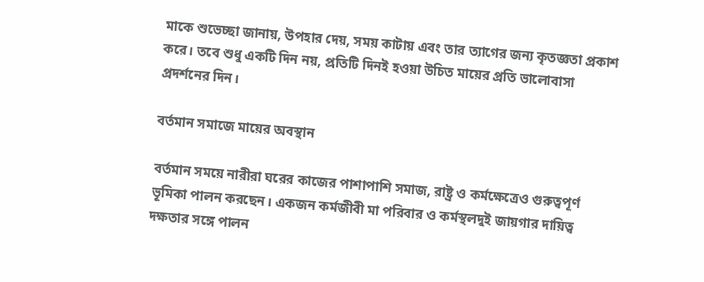মাকে শুভেচ্ছা জানায়, উপহার দেয়, সময় কাটায় এবং তার ত্যাগের জন্য কৃতজ্ঞতা প্রকাশ করে। তবে শুধু একটি দিন নয়, প্রতিটি দিনই হওয়া উচিত মায়ের প্রতি ভালোবাসা প্রদর্শনের দিন।

বর্তমান সমাজে মায়ের অবস্থান

বর্তমান সময়ে নারীরা ঘরের কাজের পাশাপাশি সমাজ, রাষ্ট্র ও কর্মক্ষেত্রেও গুরুত্বপূর্ণ ভূমিকা পালন করছেন। একজন কর্মজীবী মা পরিবার ও কর্মস্থলদুই জায়গার দায়িত্ব দক্ষতার সঙ্গে পালন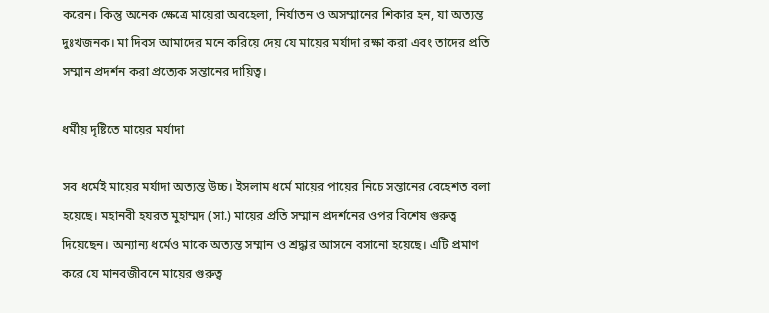করেন। কিন্তু অনেক ক্ষেত্রে মায়েরা অবহেলা, নির্যাতন ও অসম্মানের শিকার হন, যা অত্যন্ত দুঃখজনক। মা দিবস আমাদের মনে করিয়ে দেয় যে মায়ের মর্যাদা রক্ষা করা এবং তাদের প্রতি সম্মান প্রদর্শন করা প্রত্যেক সন্তানের দায়িত্ব।

ধর্মীয় দৃষ্টিতে মায়ের মর্যাদা

সব ধর্মেই মায়ের মর্যাদা অত্যন্ত উচ্চ। ইসলাম ধর্মে মায়ের পায়ের নিচে সন্তানের বেহেশত বলা হয়েছে। মহানবী হযরত মুহাম্মদ (সা.) মায়ের প্রতি সম্মান প্রদর্শনের ওপর বিশেষ গুরুত্ব দিয়েছেন। অন্যান্য ধর্মেও মাকে অত্যন্ত সম্মান ও শ্রদ্ধার আসনে বসানো হয়েছে। এটি প্রমাণ করে যে মানবজীবনে মায়ের গুরুত্ব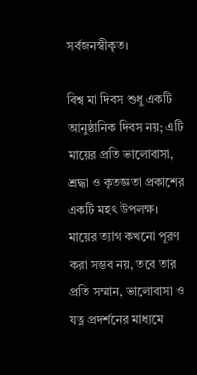সর্বজনস্বীকৃত।

বিশ্ব মা দিবস শুধু একটি আনুষ্ঠানিক দিবস নয়; এটি মায়ের প্রতি ভালোবাসা, শ্রদ্ধা ও কৃতজ্ঞতা প্রকাশের একটি মহৎ উপলক্ষ। মায়ের ত্যাগ কখনো পূরণ করা সম্ভব নয়, তবে তার প্রতি সম্মান, ভালোবাসা ও যত্ন প্রদর্শনের মাধ্যমে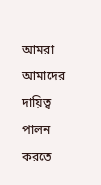আমরা আমাদের দায়িত্ব পালন করতে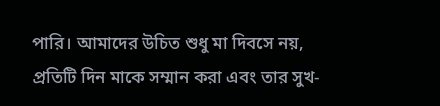পারি। আমাদের উচিত শুধু মা দিবসে নয়, প্রতিটি দিন মাকে সম্মান করা এবং তার সুখ-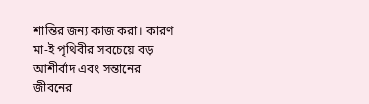শান্তির জন্য কাজ করা। কারণ মা-ই পৃথিবীর সবচেয়ে বড় আশীর্বাদ এবং সন্তানের জীবনের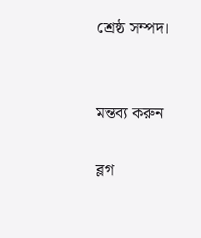শ্রেষ্ঠ সম্পদ।


মন্তব্য করুন

ব্লগ